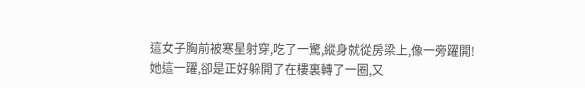這女子胸前被寒星射穿,吃了一驚,縱身就從房梁上,像一旁躍開!
她這一躍,卻是正好躲開了在樓裏轉了一圈,又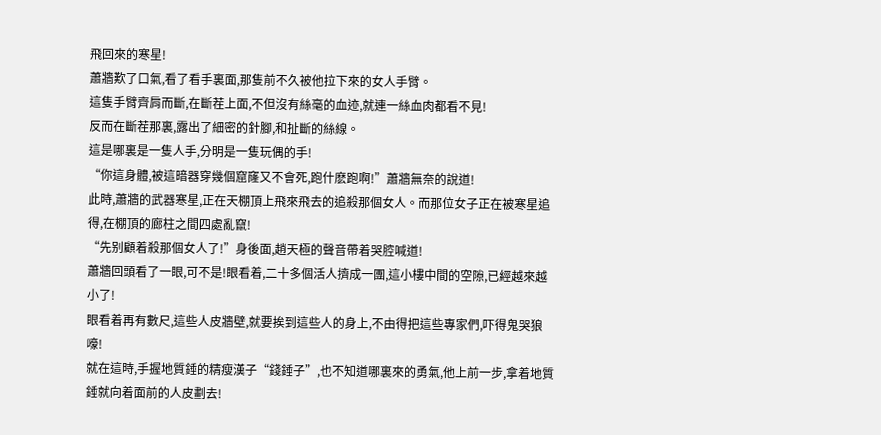飛回來的寒星!
蕭牆歎了口氣,看了看手裏面,那隻前不久被他拉下來的女人手臂。
這隻手臂齊肩而斷,在斷茬上面,不但沒有絲毫的血迹,就連一絲血肉都看不見!
反而在斷茬那裏,露出了細密的針腳,和扯斷的絲線。
這是哪裏是一隻人手,分明是一隻玩偶的手!
“你這身體,被這暗器穿幾個窟窿又不會死,跑什麽跑啊!”蕭牆無奈的說道!
此時,蕭牆的武器寒星,正在天棚頂上飛來飛去的追殺那個女人。而那位女子正在被寒星追得,在棚頂的廊柱之間四處亂竄!
“先别顧着殺那個女人了!”身後面,趙天極的聲音帶着哭腔喊道!
蕭牆回頭看了一眼,可不是!眼看着,二十多個活人擠成一團,這小樓中間的空隙,已經越來越小了!
眼看着再有數尺,這些人皮牆壁,就要挨到這些人的身上,不由得把這些專家們,吓得鬼哭狼嚎!
就在這時,手握地質錘的精瘦漢子“錢錘子”,也不知道哪裏來的勇氣,他上前一步,拿着地質錘就向着面前的人皮劃去!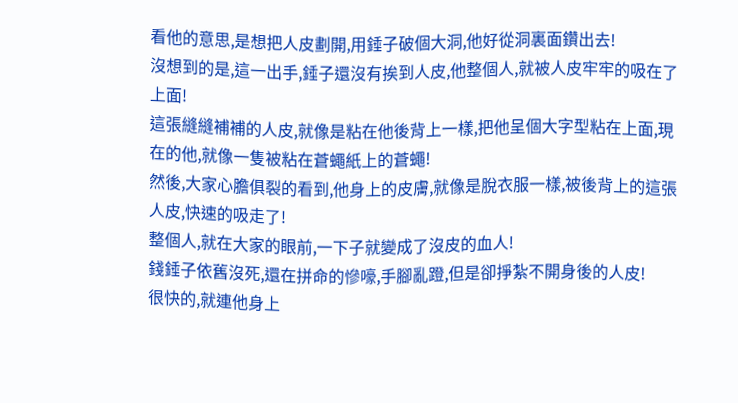看他的意思,是想把人皮劃開,用錘子破個大洞,他好從洞裏面鑽出去!
沒想到的是,這一出手,錘子還沒有挨到人皮,他整個人,就被人皮牢牢的吸在了上面!
這張縫縫補補的人皮,就像是粘在他後背上一樣,把他呈個大字型粘在上面,現在的他,就像一隻被粘在蒼蠅紙上的蒼蠅!
然後,大家心膽俱裂的看到,他身上的皮膚,就像是脫衣服一樣,被後背上的這張人皮,快速的吸走了!
整個人,就在大家的眼前,一下子就變成了沒皮的血人!
錢錘子依舊沒死,還在拼命的慘嚎,手腳亂蹬,但是卻掙紮不開身後的人皮!
很快的,就連他身上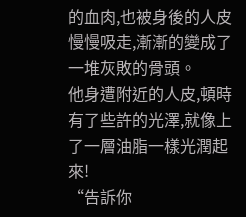的血肉,也被身後的人皮慢慢吸走,漸漸的變成了一堆灰敗的骨頭。
他身遭附近的人皮,頓時有了些許的光澤,就像上了一層油脂一樣光潤起來!
“告訴你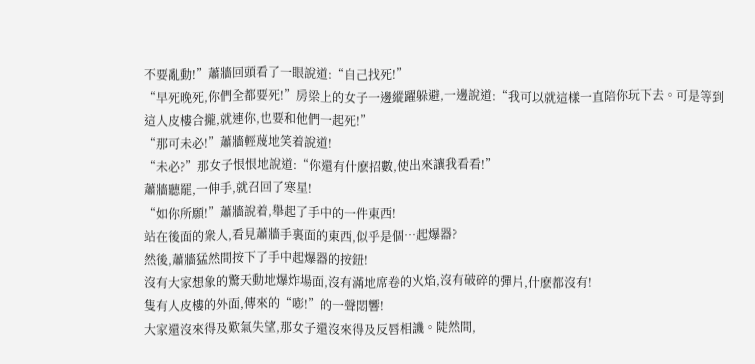不要亂動!”蕭牆回頭看了一眼說道:“自己找死!”
“早死晚死,你們全都要死!”房梁上的女子一邊縱躍躲避,一邊說道:“我可以就這樣一直陪你玩下去。可是等到這人皮樓合攏,就連你,也要和他們一起死!”
“那可未必!”蕭牆輕蔑地笑着說道!
“未必?”那女子恨恨地說道:“你還有什麽招數,使出來讓我看看!”
蕭牆聽罷,一伸手,就召回了寒星!
“如你所願!”蕭牆說着,舉起了手中的一件東西!
站在後面的衆人,看見蕭牆手裏面的東西,似乎是個…起爆器?
然後,蕭牆猛然間按下了手中起爆器的按鈕!
沒有大家想象的驚天動地爆炸場面,沒有滿地席卷的火焰,沒有破碎的彈片,什麽都沒有!
隻有人皮樓的外面,傳來的“嘭!”的一聲悶響!
大家還沒來得及歎氣失望,那女子還沒來得及反唇相譏。陡然間,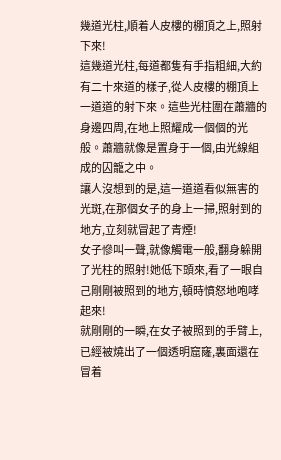幾道光柱,順着人皮樓的棚頂之上,照射下來!
這幾道光柱,每道都隻有手指粗細,大約有二十來道的樣子,從人皮樓的棚頂上一道道的射下來。這些光柱圍在蕭牆的身邊四周,在地上照耀成一個個的光般。蕭牆就像是置身于一個,由光線組成的囚籠之中。
讓人沒想到的是,這一道道看似無害的光斑,在那個女子的身上一掃,照射到的地方,立刻就冒起了青煙!
女子慘叫一聲,就像觸電一般,翻身躲開了光柱的照射!她低下頭來,看了一眼自己剛剛被照到的地方,頓時憤怒地咆哮起來!
就剛剛的一瞬,在女子被照到的手臂上,已經被燒出了一個透明窟窿,裏面還在冒着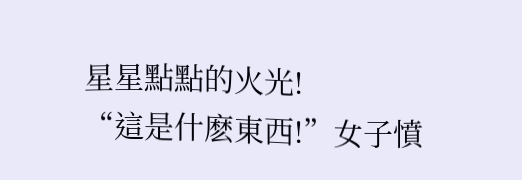星星點點的火光!
“這是什麽東西!”女子憤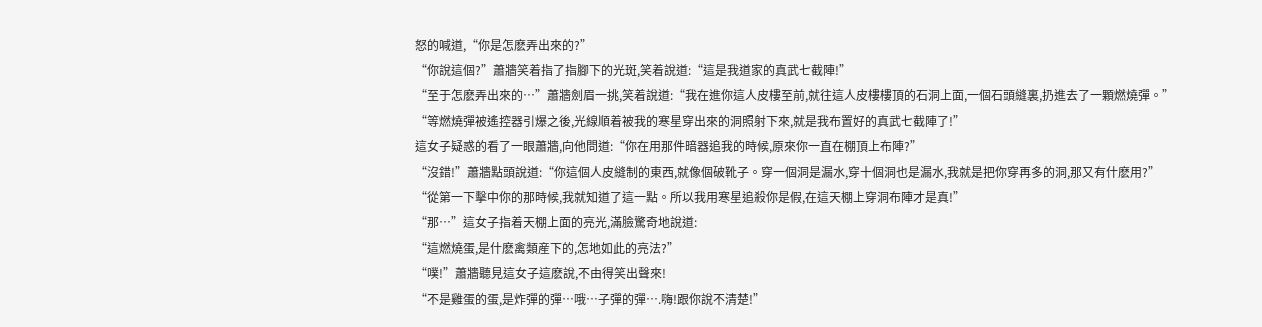怒的喊道,“你是怎麽弄出來的?”
“你說這個?”蕭牆笑着指了指腳下的光斑,笑着說道:“這是我道家的真武七截陣!”
“至于怎麽弄出來的…”蕭牆劍眉一挑,笑着說道:“我在進你這人皮樓至前,就往這人皮樓樓頂的石洞上面,一個石頭縫裏,扔進去了一顆燃燒彈。”
“等燃燒彈被遙控器引爆之後,光線順着被我的寒星穿出來的洞照射下來,就是我布置好的真武七截陣了!”
這女子疑惑的看了一眼蕭牆,向他問道:“你在用那件暗器追我的時候,原來你一直在棚頂上布陣?”
“沒錯!”蕭牆點頭說道:“你這個人皮縫制的東西,就像個破靴子。穿一個洞是漏水,穿十個洞也是漏水,我就是把你穿再多的洞,那又有什麽用?”
“從第一下擊中你的那時候,我就知道了這一點。所以我用寒星追殺你是假,在這天棚上穿洞布陣才是真!”
“那…”這女子指着天棚上面的亮光,滿臉驚奇地說道:
“這燃燒蛋,是什麽禽類産下的,怎地如此的亮法?”
“噗!”蕭牆聽見這女子這麽說,不由得笑出聲來!
“不是雞蛋的蛋,是炸彈的彈…哦…子彈的彈….嗨!跟你說不清楚!”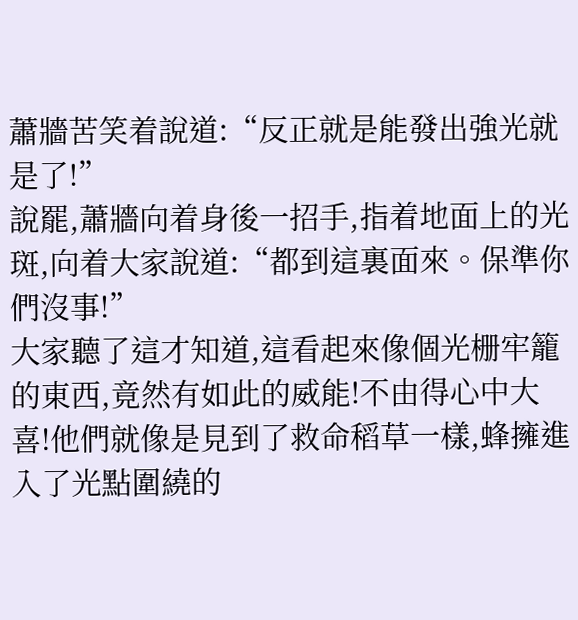蕭牆苦笑着說道:“反正就是能發出強光就是了!”
說罷,蕭牆向着身後一招手,指着地面上的光斑,向着大家說道:“都到這裏面來。保準你們沒事!”
大家聽了這才知道,這看起來像個光栅牢籠的東西,竟然有如此的威能!不由得心中大喜!他們就像是見到了救命稻草一樣,蜂擁進入了光點圍繞的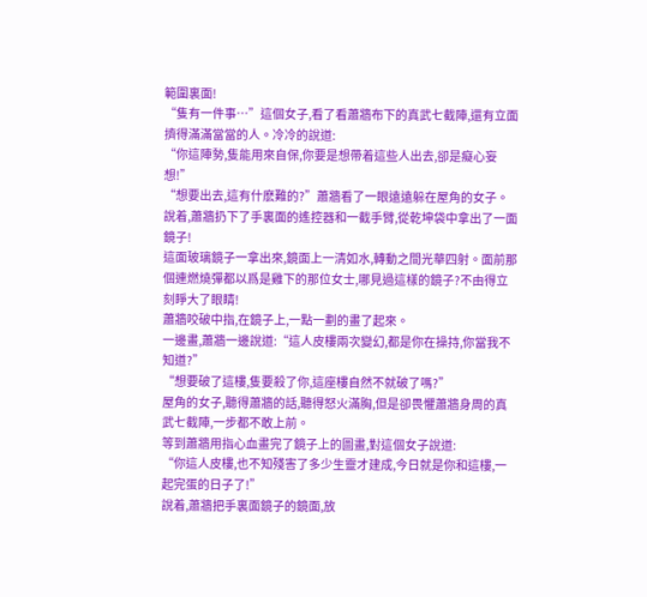範圍裏面!
“隻有一件事…”這個女子,看了看蕭牆布下的真武七截陣,還有立面擠得滿滿當當的人。冷冷的說道:
“你這陣勢,隻能用來自保,你要是想帶着這些人出去,卻是癡心妄想!”
“想要出去,這有什麽難的?”蕭牆看了一眼遠遠躲在屋角的女子。
說着,蕭牆扔下了手裏面的遙控器和一截手臂,從乾坤袋中拿出了一面鏡子!
這面玻璃鏡子一拿出來,鏡面上一清如水,轉動之間光華四射。面前那個連燃燒彈都以爲是雞下的那位女士,哪見過這樣的鏡子?不由得立刻睜大了眼睛!
蕭牆咬破中指,在鏡子上,一點一劃的畫了起來。
一邊畫,蕭牆一邊說道:“這人皮樓兩次變幻,都是你在操持,你當我不知道?”
“想要破了這樓,隻要殺了你,這座樓自然不就破了嗎?”
屋角的女子,聽得蕭牆的話,聽得怒火滿胸,但是卻畏懼蕭牆身周的真武七截陣,一步都不敢上前。
等到蕭牆用指心血畫完了鏡子上的圖畫,對這個女子說道:
“你這人皮樓,也不知殘害了多少生靈才建成,今日就是你和這樓,一起完蛋的日子了!”
說着,蕭牆把手裏面鏡子的鏡面,放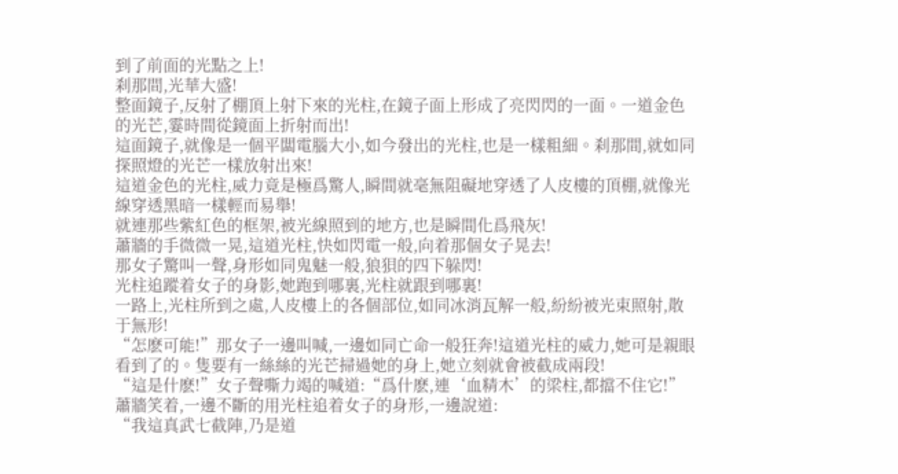到了前面的光點之上!
刹那間,光華大盛!
整面鏡子,反射了棚頂上射下來的光柱,在鏡子面上形成了亮閃閃的一面。一道金色的光芒,霎時間從鏡面上折射而出!
這面鏡子,就像是一個平闆電腦大小,如今發出的光柱,也是一樣粗細。刹那間,就如同探照燈的光芒一樣放射出來!
這道金色的光柱,威力竟是極爲驚人,瞬間就毫無阻礙地穿透了人皮樓的頂棚,就像光線穿透黑暗一樣輕而易舉!
就連那些紫紅色的框架,被光線照到的地方,也是瞬間化爲飛灰!
蕭牆的手微微一晃,這道光柱,快如閃電一般,向着那個女子晃去!
那女子驚叫一聲,身形如同鬼魅一般,狼狽的四下躲閃!
光柱追蹤着女子的身影,她跑到哪裏,光柱就跟到哪裏!
一路上,光柱所到之處,人皮樓上的各個部位,如同冰消瓦解一般,紛紛被光束照射,散于無形!
“怎麽可能!”那女子一邊叫喊,一邊如同亡命一般狂奔!這道光柱的威力,她可是親眼看到了的。隻要有一絲絲的光芒掃過她的身上,她立刻就會被截成兩段!
“這是什麽!”女子聲嘶力竭的喊道:“爲什麽,連‘血精木’的梁柱,都擋不住它!”
蕭牆笑着,一邊不斷的用光柱追着女子的身形,一邊說道:
“我這真武七截陣,乃是道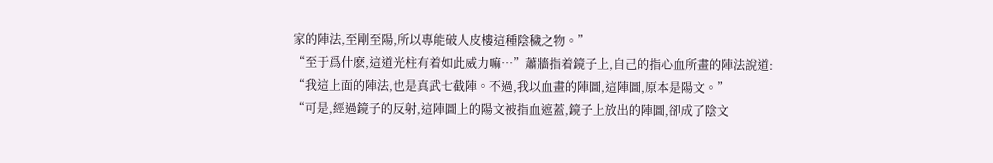家的陣法,至剛至陽,所以專能破人皮樓這種陰穢之物。”
“至于爲什麽,這道光柱有着如此威力嘛…”蕭牆指着鏡子上,自己的指心血所畫的陣法說道:
“我這上面的陣法,也是真武七截陣。不過,我以血畫的陣圖,這陣圖,原本是陽文。”
“可是,經過鏡子的反射,這陣圖上的陽文被指血遮蓋,鏡子上放出的陣圖,卻成了陰文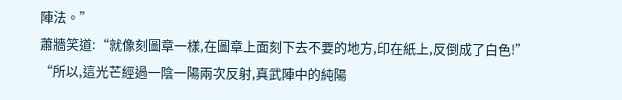陣法。”
蕭牆笑道:“就像刻圖章一樣,在圖章上面刻下去不要的地方,印在紙上,反倒成了白色!”
“所以,這光芒經過一陰一陽兩次反射,真武陣中的純陽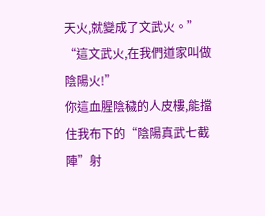天火,就變成了文武火。”
“這文武火,在我們道家叫做陰陽火!”
你這血腥陰穢的人皮樓,能擋住我布下的“陰陽真武七截陣”射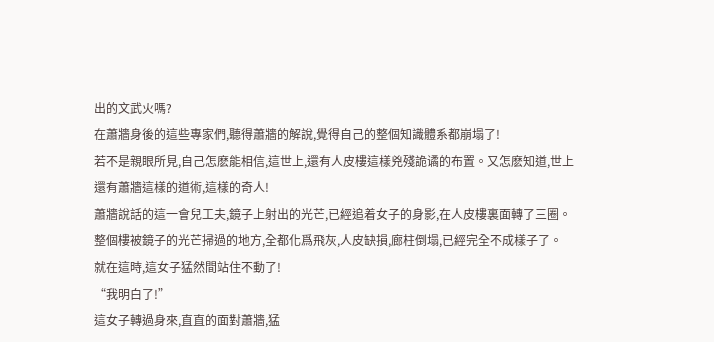出的文武火嗎?
在蕭牆身後的這些專家們,聽得蕭牆的解說,覺得自己的整個知識體系都崩塌了!
若不是親眼所見,自己怎麽能相信,這世上,還有人皮樓這樣兇殘詭谲的布置。又怎麽知道,世上還有蕭牆這樣的道術,這樣的奇人!
蕭牆說話的這一會兒工夫,鏡子上射出的光芒,已經追着女子的身影,在人皮樓裏面轉了三圈。
整個樓被鏡子的光芒掃過的地方,全都化爲飛灰,人皮缺損,廊柱倒塌,已經完全不成樣子了。
就在這時,這女子猛然間站住不動了!
“我明白了!”
這女子轉過身來,直直的面對蕭牆,猛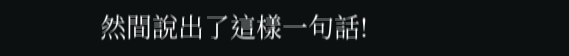然間說出了這樣一句話!